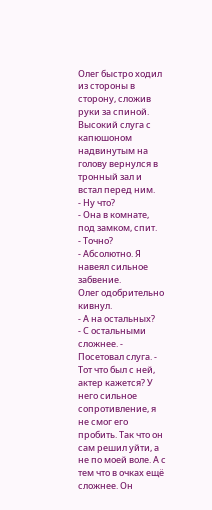Олег быстро ходил из стороны в сторону, сложив руки за спиной. Высокий слуга с капюшоном надвинутым на голову вернулся в тронный зал и встал перед ним.
- Ну что?
- Она в комнате, под замком, спит.
- Точно?
- Абсолютно. Я навеял сильное забвение.
Олег одобрительно кивнул.
- А на остальных?
- С остальными сложнее. - Посетовал слуга. - Тот что был с ней, актер кажется? У него сильное сопротивление, я не смог его пробить. Так что он сам решил уйти, а не по моей воле. А с тем что в очках ещё сложнее. Он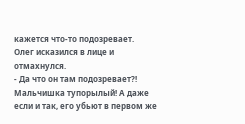кажется что-то подозревает.
Олег исказился в лице и отмахнулся.
- Да что он там подозревает?! Мальчишка тупорылый! А даже если и так, его убьют в первом же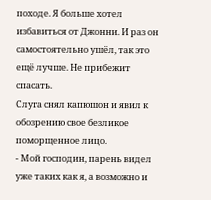походе. Я больше хотел избавиться от Джонни. И раз он самостоятельно ушёл, так это ещё лучше. Не прибежит спасать.
Слуга снял капюшон и явил к обозрению свое безликое поморщенное лицо.
- Мой господин, парень видел уже таких как я, а возможно и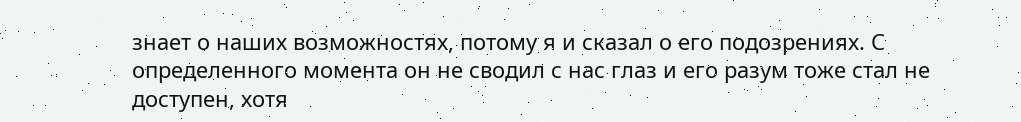знает о наших возможностях, потому я и сказал о его подозрениях. С определенного момента он не сводил с нас глаз и его разум тоже стал не доступен, хотя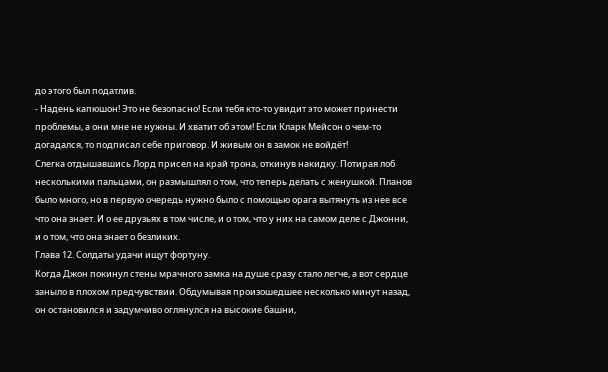до этого был податлив.
- Надень капюшон! Это не безопасно! Если тебя кто-то увидит это может принести проблемы, а они мне не нужны. И хватит об этом! Если Кларк Мейсон о чем-то догадался, то подписал себе приговор. И живым он в замок не войдёт!
Слегка отдышавшись Лорд присел на край трона, откинув накидку. Потирая лоб несколькими пальцами, он размышлял о том, что теперь делать с женушкой. Планов было много, но в первую очередь нужно было с помощью орага вытянуть из нее все что она знает. И о ее друзьях в том числе, и о том, что у них на самом деле с Джонни, и о том, что она знает о безликих.
Глава 12. Солдаты удачи ищут фортуну.
Когда Джон покинул стены мрачного замка на душе сразу стало легче, а вот сердце заныло в плохом предчувствии. Обдумывая произошедшее несколько минут назад, он остановился и задумчиво оглянулся на высокие башни,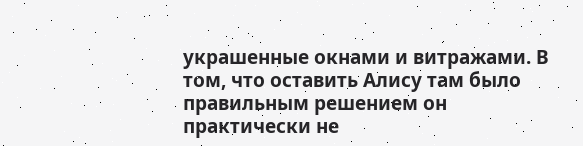украшенные окнами и витражами. В том, что оставить Алису там было правильным решением он практически не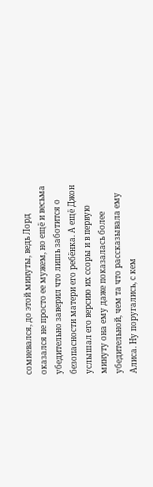сомневался, до этой минуты, ведь Лорд оказался не просто ее мужем, но ещё и весьма убедительно заверил что лишь заботится о безопасности матери его ребёнка. А ещё Джон услышал его версию их ссоры и в первую минуту она ему даже показалась более убедительной, чем та что рассказывала ему Алиса. Ну поругались, с кем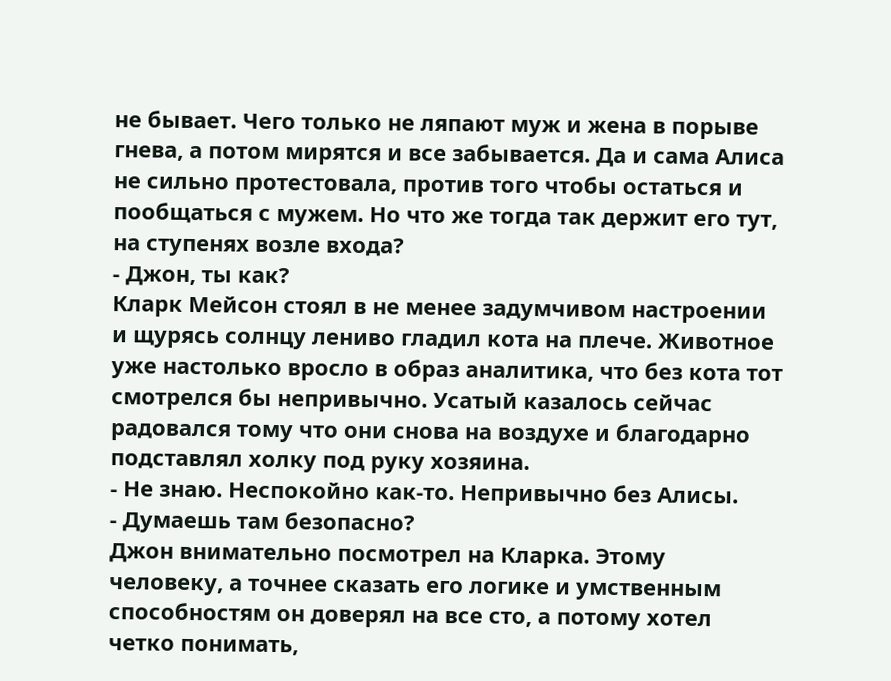не бывает. Чего только не ляпают муж и жена в порыве гнева, а потом мирятся и все забывается. Да и сама Алиса не сильно протестовала, против того чтобы остаться и пообщаться с мужем. Но что же тогда так держит его тут, на ступенях возле входа?
- Джон, ты как?
Кларк Мейсон стоял в не менее задумчивом настроении и щурясь солнцу лениво гладил кота на плече. Животное уже настолько вросло в образ аналитика, что без кота тот смотрелся бы непривычно. Усатый казалось сейчас радовался тому что они снова на воздухе и благодарно подставлял холку под руку хозяина.
- Не знаю. Неспокойно как-то. Непривычно без Алисы.
- Думаешь там безопасно?
Джон внимательно посмотрел на Кларка. Этому человеку, а точнее сказать его логике и умственным способностям он доверял на все сто, а потому хотел четко понимать,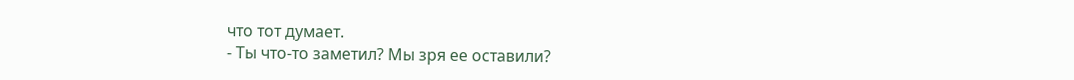что тот думает.
- Ты что-то заметил? Мы зря ее оставили?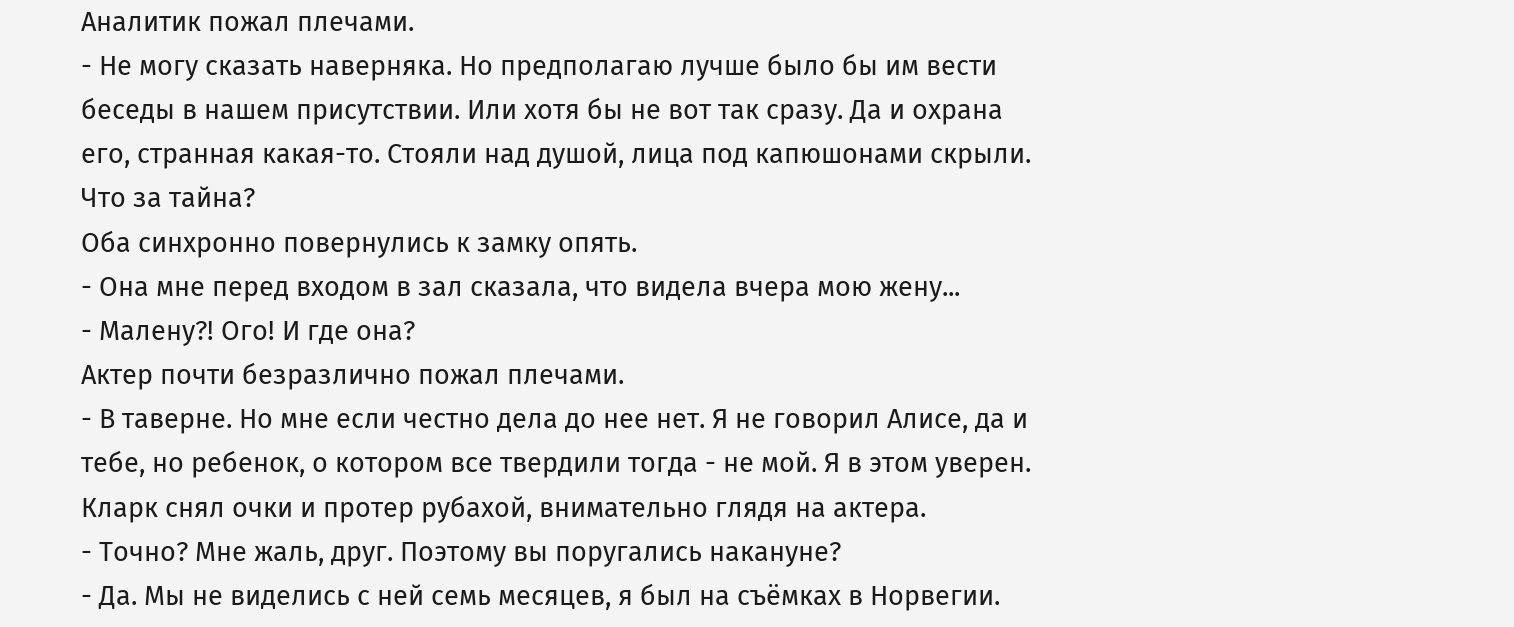Аналитик пожал плечами.
- Не могу сказать наверняка. Но предполагаю лучше было бы им вести беседы в нашем присутствии. Или хотя бы не вот так сразу. Да и охрана его, странная какая-то. Стояли над душой, лица под капюшонами скрыли. Что за тайна?
Оба синхронно повернулись к замку опять.
- Она мне перед входом в зал сказала, что видела вчера мою жену...
- Малену?! Ого! И где она?
Актер почти безразлично пожал плечами.
- В таверне. Но мне если честно дела до нее нет. Я не говорил Алисе, да и тебе, но ребенок, о котором все твердили тогда - не мой. Я в этом уверен.
Кларк снял очки и протер рубахой, внимательно глядя на актера.
- Точно? Мне жаль, друг. Поэтому вы поругались накануне?
- Да. Мы не виделись с ней семь месяцев, я был на съёмках в Норвегии.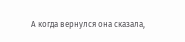А когда вернулся она сказала,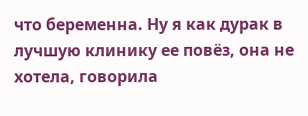что беременна. Ну я как дурак в лучшую клинику ее повёз, она не хотела, говорила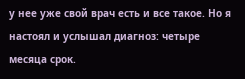у нее уже свой врач есть и все такое. Но я настоял и услышал диагноз: четыре месяца срок.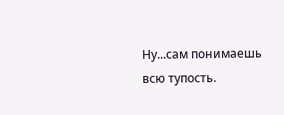Ну...сам понимаешь всю тупость.